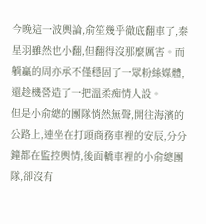今晚這一波輿論,俞笙幾乎徹底翻車了,秦星羽雖然也小翻,但翻得沒那麼厲害。而躺贏的周亦承不僅穩固了一眾粉絲媒體,還趁機營造了一把溫柔痴情人設。
但是小俞總的團隊悄然無聲,開往海濱的公路上,連坐在打頭商務車裡的安辰,分分鐘都在監控輿情,後面轎車裡的小俞總團隊,卻沒有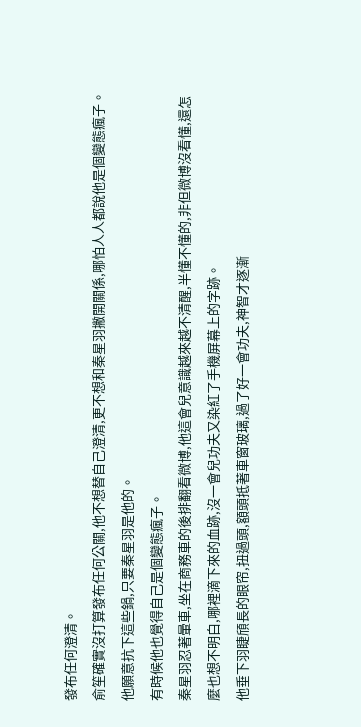發布任何澄清。
俞笙確實沒打算發布任何公關,他不想替自己澄清,更不想和秦星羽撇開關係,哪怕人人都說他是個變態瘋子。
他願意抗下這些鍋,只要秦星羽是他的。
有時候他也覺得自己是個變態瘋子。
秦星羽忍著暈車,坐在商務車的後排翻看微博,他這會兒意識越來越不清醒,半懂不懂的,非但微博沒看懂,還怎麼也想不明白,哪裡滴下來的血跡,沒一會兒功夫又染紅了手機屏幕上的字跡。
他垂下羽睫頎長的眼帘,扭過頭,額頭抵著車窗玻璃,過了好一會功夫,神智才逐漸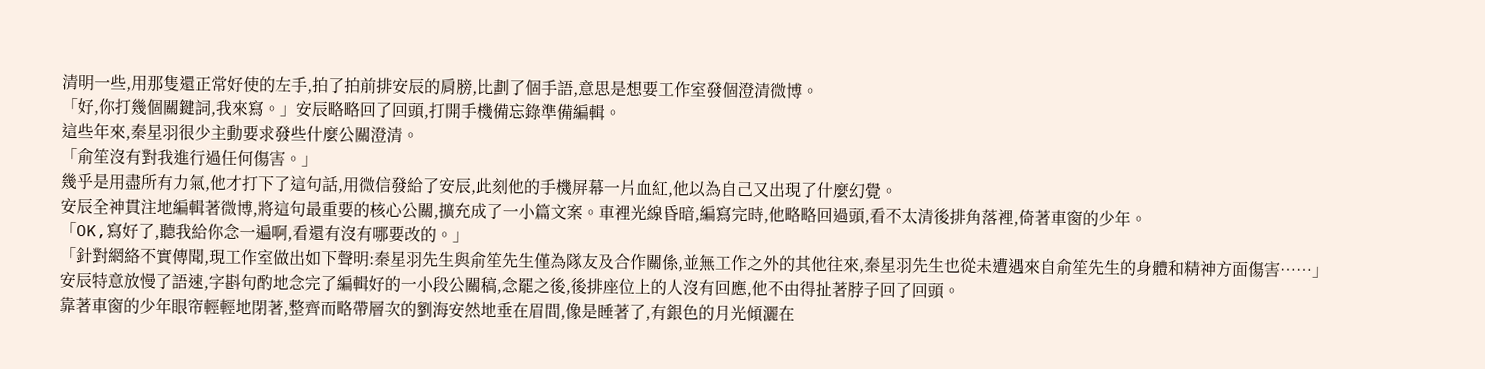清明一些,用那隻還正常好使的左手,拍了拍前排安辰的肩膀,比劃了個手語,意思是想要工作室發個澄清微博。
「好,你打幾個關鍵詞,我來寫。」安辰略略回了回頭,打開手機備忘錄準備編輯。
這些年來,秦星羽很少主動要求發些什麼公關澄清。
「俞笙沒有對我進行過任何傷害。」
幾乎是用盡所有力氣,他才打下了這句話,用微信發給了安辰,此刻他的手機屏幕一片血紅,他以為自己又出現了什麼幻覺。
安辰全神貫注地編輯著微博,將這句最重要的核心公關,擴充成了一小篇文案。車裡光線昏暗,編寫完時,他略略回過頭,看不太清後排角落裡,倚著車窗的少年。
「OK,寫好了,聽我給你念一遍啊,看還有沒有哪要改的。」
「針對網絡不實傳聞,現工作室做出如下聲明:秦星羽先生與俞笙先生僅為隊友及合作關係,並無工作之外的其他往來,秦星羽先生也從未遭遇來自俞笙先生的身體和精神方面傷害……」
安辰特意放慢了語速,字斟句酌地念完了編輯好的一小段公關稿,念罷之後,後排座位上的人沒有回應,他不由得扯著脖子回了回頭。
靠著車窗的少年眼帘輕輕地閉著,整齊而略帶層次的劉海安然地垂在眉間,像是睡著了,有銀色的月光傾灑在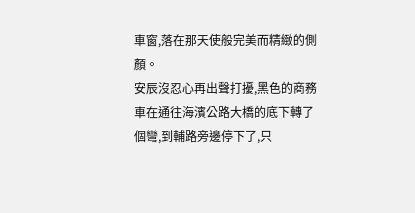車窗,落在那天使般完美而精緻的側顏。
安辰沒忍心再出聲打擾,黑色的商務車在通往海濱公路大橋的底下轉了個彎,到輔路旁邊停下了,只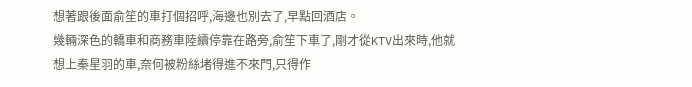想著跟後面俞笙的車打個招呼,海邊也別去了,早點回酒店。
幾輛深色的轎車和商務車陸續停靠在路旁,俞笙下車了,剛才從KTV出來時,他就想上秦星羽的車,奈何被粉絲堵得進不來門,只得作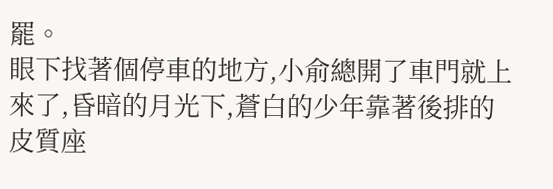罷。
眼下找著個停車的地方,小俞總開了車門就上來了,昏暗的月光下,蒼白的少年靠著後排的皮質座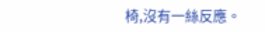椅,沒有一絲反應。